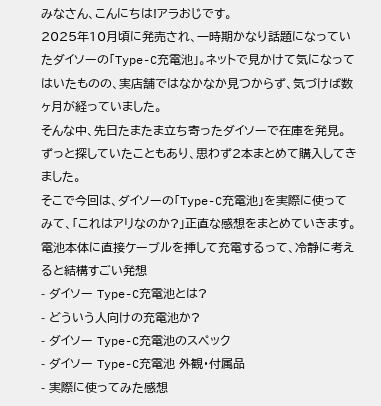みなさん、こんにちは!アラおじです。
2025年10月頃に発売され、一時期かなり話題になっていたダイソーの「Type-C充電池」。ネットで見かけて気になってはいたものの、実店舗ではなかなか見つからず、気づけば数ヶ月が経っていました。
そんな中、先日たまたま立ち寄ったダイソーで在庫を発見。ずっと探していたこともあり、思わず2本まとめて購入してきました。
そこで今回は、ダイソーの「Type-C充電池」を実際に使ってみて、「これはアリなのか?」正直な感想をまとめていきます。
電池本体に直接ケーブルを挿して充電するって、冷静に考えると結構すごい発想
- ダイソー Type-C充電池とは?
- どういう人向けの充電池か?
- ダイソー Type-C充電池のスペック
- ダイソー Type-C充電池 外観・付属品
- 実際に使ってみた感想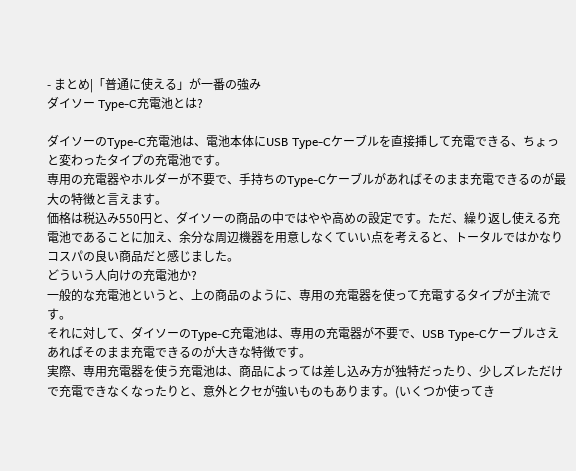- まとめ|「普通に使える」が一番の強み
ダイソー Type-C充電池とは?

ダイソーのType-C充電池は、電池本体にUSB Type-Cケーブルを直接挿して充電できる、ちょっと変わったタイプの充電池です。
専用の充電器やホルダーが不要で、手持ちのType-Cケーブルがあればそのまま充電できるのが最大の特徴と言えます。
価格は税込み550円と、ダイソーの商品の中ではやや高めの設定です。ただ、繰り返し使える充電池であることに加え、余分な周辺機器を用意しなくていい点を考えると、トータルではかなりコスパの良い商品だと感じました。
どういう人向けの充電池か?
一般的な充電池というと、上の商品のように、専用の充電器を使って充電するタイプが主流です。
それに対して、ダイソーのType-C充電池は、専用の充電器が不要で、USB Type-Cケーブルさえあればそのまま充電できるのが大きな特徴です。
実際、専用充電器を使う充電池は、商品によっては差し込み方が独特だったり、少しズレただけで充電できなくなったりと、意外とクセが強いものもあります。(いくつか使ってき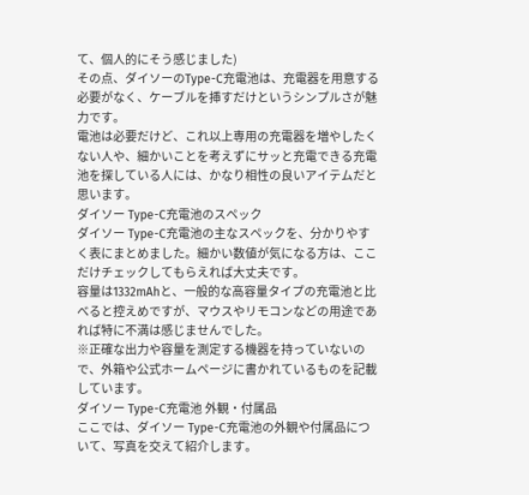て、個人的にそう感じました)
その点、ダイソーのType-C充電池は、充電器を用意する必要がなく、ケーブルを挿すだけというシンプルさが魅力です。
電池は必要だけど、これ以上専用の充電器を増やしたくない人や、細かいことを考えずにサッと充電できる充電池を探している人には、かなり相性の良いアイテムだと思います。
ダイソー Type-C充電池のスペック
ダイソー Type-C充電池の主なスペックを、分かりやすく表にまとめました。細かい数値が気になる方は、ここだけチェックしてもらえれば大丈夫です。
容量は1332mAhと、一般的な高容量タイプの充電池と比べると控えめですが、マウスやリモコンなどの用途であれば特に不満は感じませんでした。
※正確な出力や容量を測定する機器を持っていないので、外箱や公式ホームページに書かれているものを記載しています。
ダイソー Type-C充電池 外観・付属品
ここでは、ダイソー Type-C充電池の外観や付属品について、写真を交えて紹介します。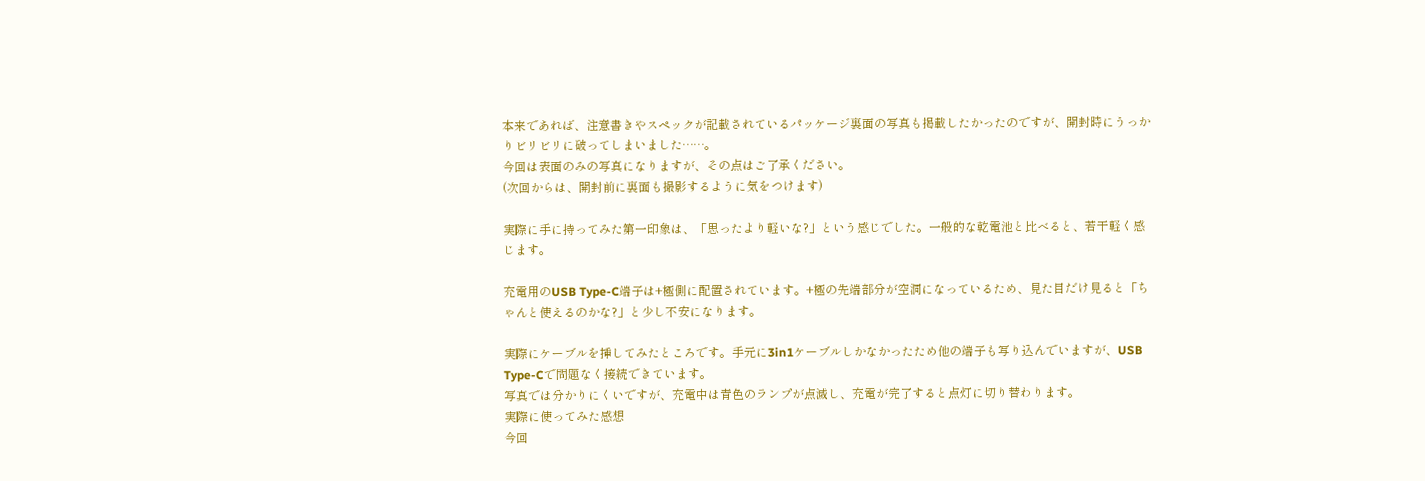本来であれば、注意書きやスペックが記載されているパッケージ裏面の写真も掲載したかったのですが、開封時にうっかりビリビリに破ってしまいました……。
今回は表面のみの写真になりますが、その点はご了承ください。
(次回からは、開封前に裏面も撮影するように気をつけます)

実際に手に持ってみた第一印象は、「思ったより軽いな?」という感じでした。一般的な乾電池と比べると、若干軽く感じます。

充電用のUSB Type-C端子は+極側に配置されています。+極の先端部分が空洞になっているため、見た目だけ見ると「ちゃんと使えるのかな?」と少し不安になります。

実際にケーブルを挿してみたところです。手元に3in1ケーブルしかなかったため他の端子も写り込んでいますが、USB Type-Cで問題なく接続できています。
写真では分かりにくいですが、充電中は青色のランプが点滅し、充電が完了すると点灯に切り替わります。
実際に使ってみた感想
今回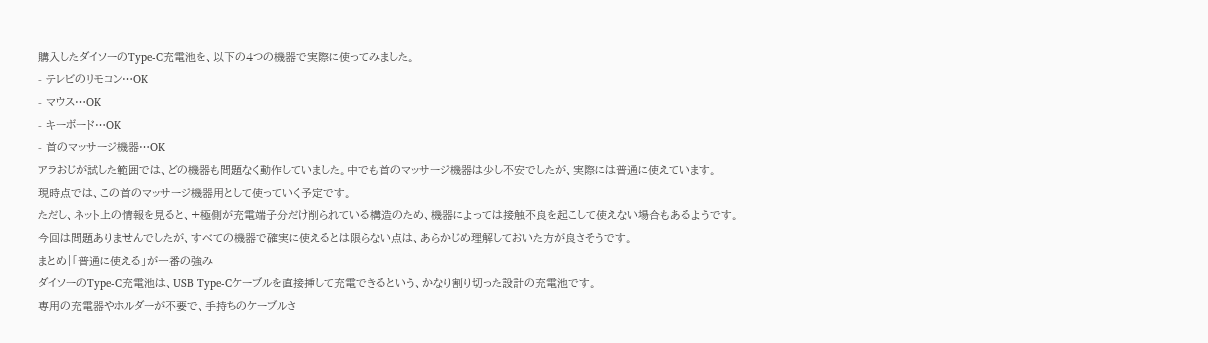購入したダイソーのType-C充電池を、以下の4つの機器で実際に使ってみました。
- テレビのリモコン…OK
- マウス…OK
- キーボード…OK
- 首のマッサージ機器…OK
アラおじが試した範囲では、どの機器も問題なく動作していました。中でも首のマッサージ機器は少し不安でしたが、実際には普通に使えています。
現時点では、この首のマッサージ機器用として使っていく予定です。
ただし、ネット上の情報を見ると、+極側が充電端子分だけ削られている構造のため、機器によっては接触不良を起こして使えない場合もあるようです。
今回は問題ありませんでしたが、すべての機器で確実に使えるとは限らない点は、あらかじめ理解しておいた方が良さそうです。
まとめ|「普通に使える」が一番の強み
ダイソーのType-C充電池は、USB Type-Cケーブルを直接挿して充電できるという、かなり割り切った設計の充電池です。
専用の充電器やホルダーが不要で、手持ちのケーブルさ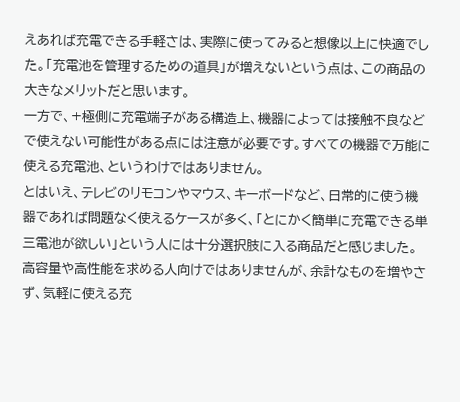えあれば充電できる手軽さは、実際に使ってみると想像以上に快適でした。「充電池を管理するための道具」が増えないという点は、この商品の大きなメリットだと思います。
一方で、+極側に充電端子がある構造上、機器によっては接触不良などで使えない可能性がある点には注意が必要です。すべての機器で万能に使える充電池、というわけではありません。
とはいえ、テレビのリモコンやマウス、キーボードなど、日常的に使う機器であれば問題なく使えるケースが多く、「とにかく簡単に充電できる単三電池が欲しい」という人には十分選択肢に入る商品だと感じました。
高容量や高性能を求める人向けではありませんが、余計なものを増やさず、気軽に使える充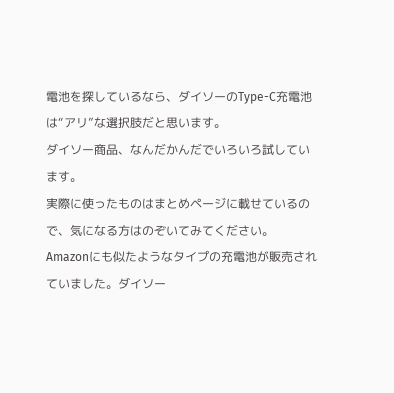電池を探しているなら、ダイソーのType-C充電池は“アリ”な選択肢だと思います。
ダイソー商品、なんだかんだでいろいろ試しています。
実際に使ったものはまとめページに載せているので、気になる方はのぞいてみてください。
Amazonにも似たようなタイプの充電池が販売されていました。ダイソー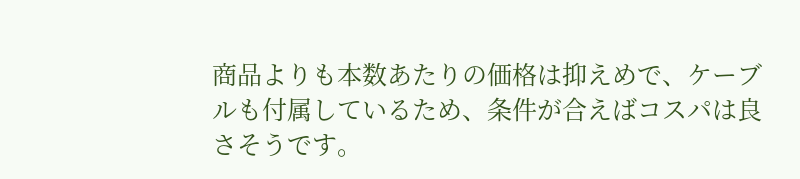商品よりも本数あたりの価格は抑えめで、ケーブルも付属しているため、条件が合えばコスパは良さそうです。